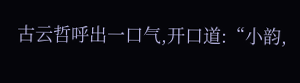古云哲呼出一口气,开口道:“小韵,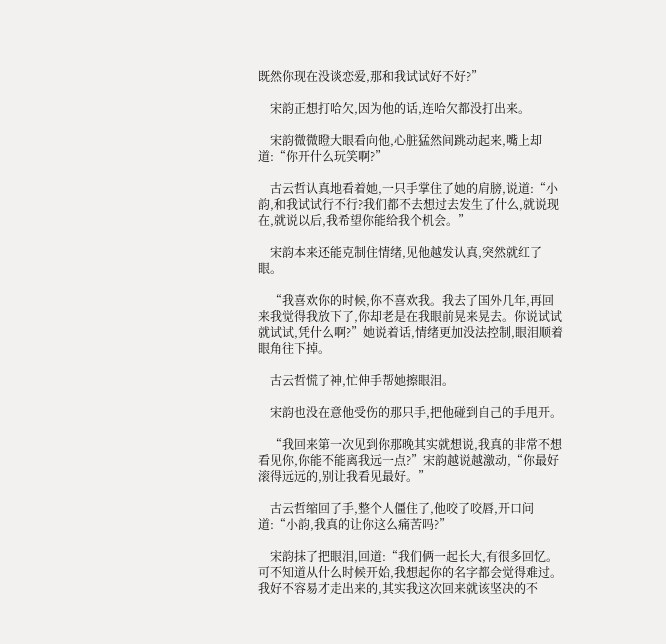既然你现在没谈恋爱,那和我试试好不好?”

    宋韵正想打哈欠,因为他的话,连哈欠都没打出来。

    宋韵微微瞪大眼看向他,心脏猛然间跳动起来,嘴上却道:“你开什么玩笑啊?”

    古云哲认真地看着她,一只手掌住了她的肩膀,说道:“小韵,和我试试行不行?我们都不去想过去发生了什么,就说现在,就说以后,我希望你能给我个机会。”

    宋韵本来还能克制住情绪,见他越发认真,突然就红了眼。

    “我喜欢你的时候,你不喜欢我。我去了国外几年,再回来我觉得我放下了,你却老是在我眼前晃来晃去。你说试试就试试,凭什么啊?”她说着话,情绪更加没法控制,眼泪顺着眼角往下掉。

    古云哲慌了神,忙伸手帮她擦眼泪。

    宋韵也没在意他受伤的那只手,把他碰到自己的手甩开。

    “我回来第一次见到你那晚其实就想说,我真的非常不想看见你,你能不能离我远一点?”宋韵越说越激动,“你最好滚得远远的,别让我看见最好。”

    古云哲缩回了手,整个人僵住了,他咬了咬唇,开口问道:“小韵,我真的让你这么痛苦吗?”

    宋韵抹了把眼泪,回道:“我们俩一起长大,有很多回忆。可不知道从什么时候开始,我想起你的名字都会觉得难过。我好不容易才走出来的,其实我这次回来就该坚决的不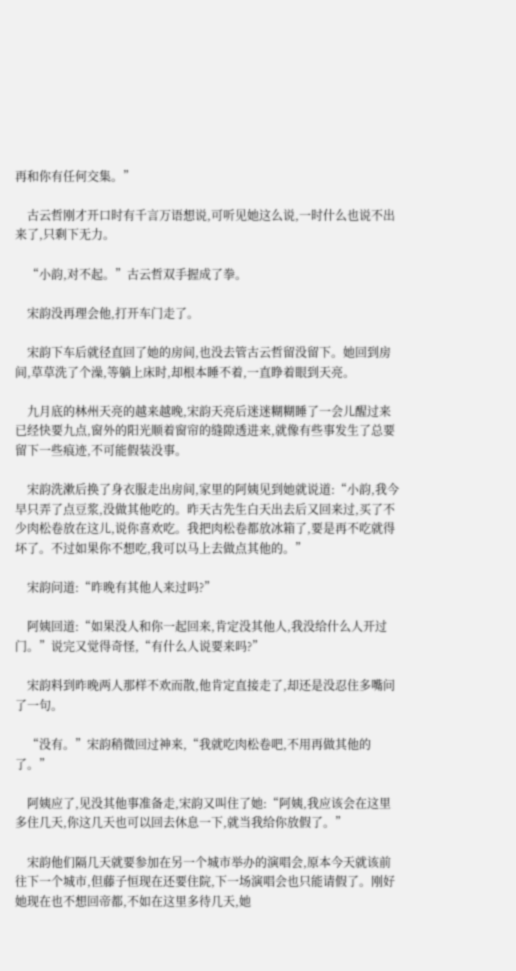再和你有任何交集。”

    古云哲刚才开口时有千言万语想说,可听见她这么说,一时什么也说不出来了,只剩下无力。

    “小韵,对不起。”古云哲双手握成了拳。

    宋韵没再理会他,打开车门走了。

    宋韵下车后就径直回了她的房间,也没去管古云哲留没留下。她回到房间,草草洗了个澡,等躺上床时,却根本睡不着,一直睁着眼到天亮。

    九月底的林州天亮的越来越晚,宋韵天亮后迷迷糊糊睡了一会儿醒过来已经快要九点,窗外的阳光顺着窗帘的缝隙透进来,就像有些事发生了总要留下一些痕迹,不可能假装没事。

    宋韵洗漱后换了身衣服走出房间,家里的阿姨见到她就说道:“小韵,我今早只弄了点豆浆,没做其他吃的。昨天古先生白天出去后又回来过,买了不少肉松卷放在这儿,说你喜欢吃。我把肉松卷都放冰箱了,要是再不吃就得坏了。不过如果你不想吃,我可以马上去做点其他的。”

    宋韵问道:“昨晚有其他人来过吗?”

    阿姨回道:“如果没人和你一起回来,肯定没其他人,我没给什么人开过门。”说完又觉得奇怪,“有什么人说要来吗?”

    宋韵料到昨晚两人那样不欢而散,他肯定直接走了,却还是没忍住多嘴问了一句。

    “没有。”宋韵稍微回过神来,“我就吃肉松卷吧,不用再做其他的了。”

    阿姨应了,见没其他事准备走,宋韵又叫住了她:“阿姨,我应该会在这里多住几天,你这几天也可以回去休息一下,就当我给你放假了。”

    宋韵他们隔几天就要参加在另一个城市举办的演唱会,原本今天就该前往下一个城市,但藤子恒现在还要住院,下一场演唱会也只能请假了。刚好她现在也不想回帝都,不如在这里多待几天,她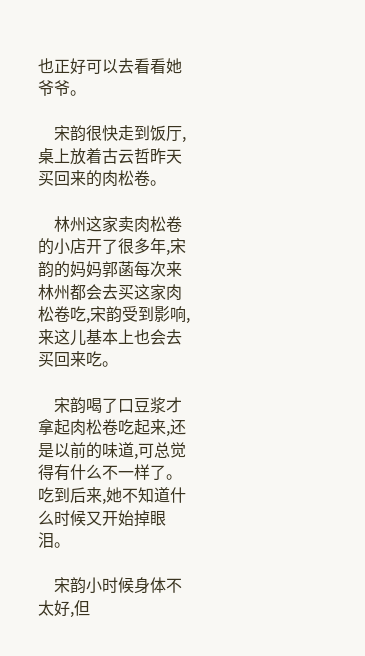也正好可以去看看她爷爷。

    宋韵很快走到饭厅,桌上放着古云哲昨天买回来的肉松卷。

    林州这家卖肉松卷的小店开了很多年,宋韵的妈妈郭菡每次来林州都会去买这家肉松卷吃,宋韵受到影响,来这儿基本上也会去买回来吃。

    宋韵喝了口豆浆才拿起肉松卷吃起来,还是以前的味道,可总觉得有什么不一样了。吃到后来,她不知道什么时候又开始掉眼泪。

    宋韵小时候身体不太好,但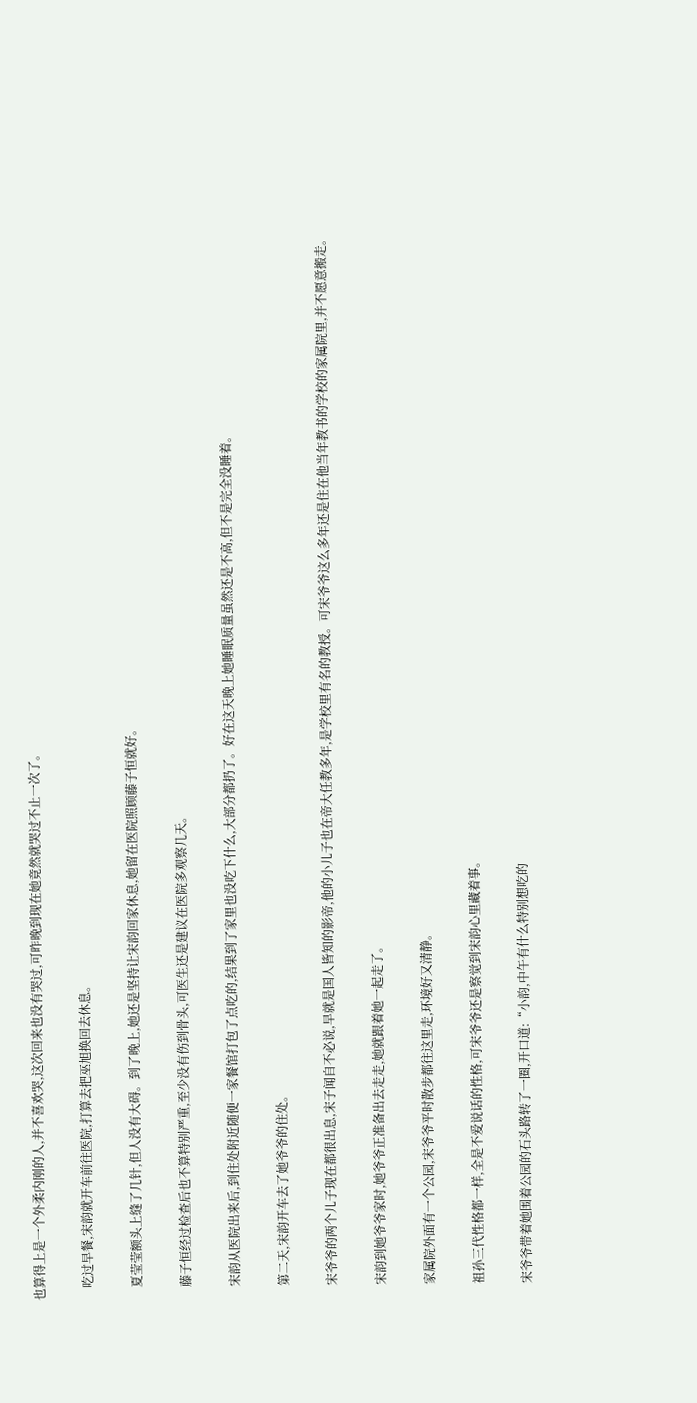也算得上是一个外柔内刚的人,并不喜欢哭,这次回来也没有哭过,可昨晚到现在她竟然就哭过不止一次了。

    吃过早餐,宋韵就开车前往医院,打算去把巫旭换回去休息。

    夏莹莹额头上缝了几针,但人没有大碍。到了晚上,她还是坚持让宋韵回家休息,她留在医院照顾藤子恒就好。

    藤子恒经过检查后也不算特别严重,至少没有伤到骨头,可医生还是建议在医院多观察几天。

    宋韵从医院出来后,到住处附近随便一家餐馆打包了点吃的,结果到了家里也没吃下什么,大部分都扔了。好在这天晚上她睡眠质量虽然还是不高,但不是完全没睡着。

    第二天,宋韵开车去了她爷爷的住处。

    宋爷爷的两个儿子现在都很出息,宋子闻自不必说,早就是国人皆知的影帝,他的小儿子也在帝大任教多年,是学校里有名的教授。可宋爷爷这么多年还是住在他当年教书的学校的家属院里,并不愿意搬走。

    宋韵到她爷爷家时,她爷爷正准备出去走走,她就跟着她一起走了。

    家属院外面有一个公园,宋爷爷平时散步都往这里走,环境好又清静。

    祖孙三代性格都一样,全是不爱说话的性格,可宋爷爷还是察觉到宋韵心里藏着事。

    宋爷爷带着她围着公园的石头路转了一圈,开口道:“小韵,中午有什么特别想吃的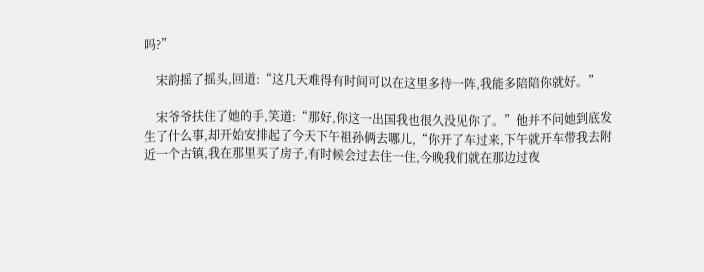吗?”

    宋韵摇了摇头,回道:“这几天难得有时间可以在这里多待一阵,我能多陪陪你就好。”

    宋爷爷扶住了她的手,笑道:“那好,你这一出国我也很久没见你了。”他并不问她到底发生了什么事,却开始安排起了今天下午祖孙俩去哪儿,“你开了车过来,下午就开车带我去附近一个古镇,我在那里买了房子,有时候会过去住一住,今晚我们就在那边过夜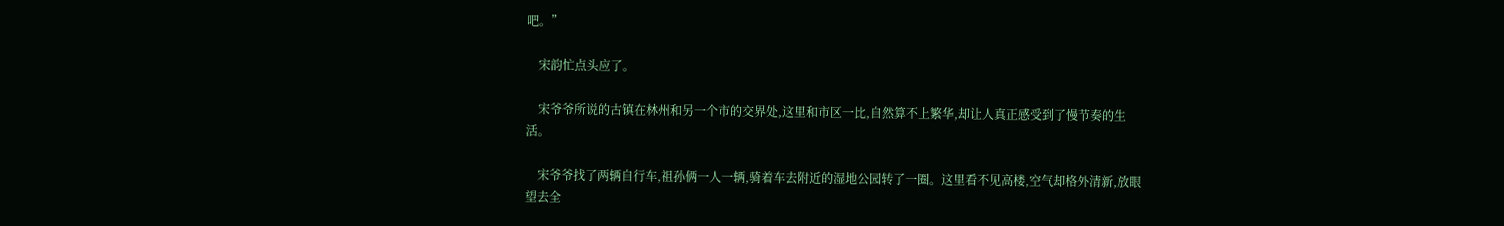吧。”

    宋韵忙点头应了。

    宋爷爷所说的古镇在林州和另一个市的交界处,这里和市区一比,自然算不上繁华,却让人真正感受到了慢节奏的生活。

    宋爷爷找了两辆自行车,祖孙俩一人一辆,骑着车去附近的湿地公园转了一圈。这里看不见高楼,空气却格外清新,放眼望去全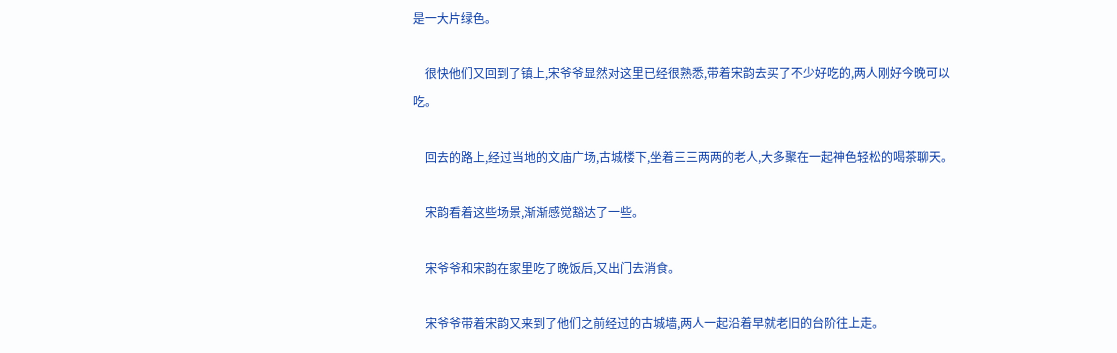是一大片绿色。

    很快他们又回到了镇上,宋爷爷显然对这里已经很熟悉,带着宋韵去买了不少好吃的,两人刚好今晚可以吃。

    回去的路上,经过当地的文庙广场,古城楼下,坐着三三两两的老人,大多聚在一起神色轻松的喝茶聊天。

    宋韵看着这些场景,渐渐感觉豁达了一些。

    宋爷爷和宋韵在家里吃了晚饭后,又出门去消食。

    宋爷爷带着宋韵又来到了他们之前经过的古城墙,两人一起沿着早就老旧的台阶往上走。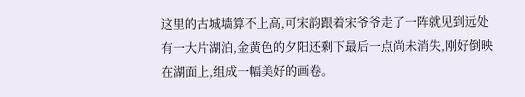这里的古城墙算不上高,可宋韵跟着宋爷爷走了一阵就见到远处有一大片湖泊,金黄色的夕阳还剩下最后一点尚未消失,刚好倒映在湖面上,组成一幅美好的画卷。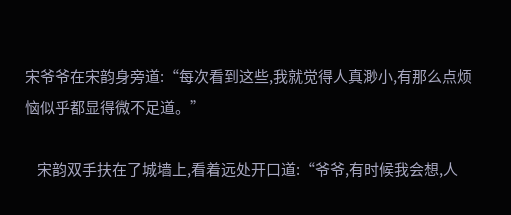宋爷爷在宋韵身旁道:“每次看到这些,我就觉得人真渺小,有那么点烦恼似乎都显得微不足道。”

    宋韵双手扶在了城墙上,看着远处开口道:“爷爷,有时候我会想,人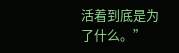活着到底是为了什么。”